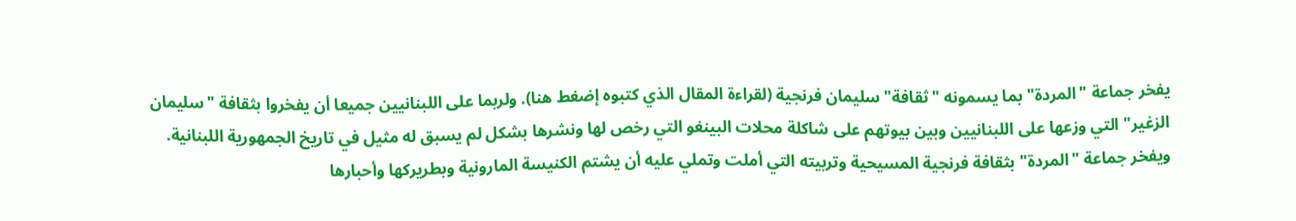يفخر جماعة "المردة" بما يسمونه "ثقافة" سليمان فرنجية (لقراءة المقال الذي كتبوه إضغط هنا). ولربما على اللبنانيين جميعا أن يفخروا بثقافة "سليمان الزغير" التي وزعها على اللبنانيين وبين بيوتهم على شاكلة محلات البينغو التي رخص لها ونشرها بشكل لم يسبق له مثيل في تاريخ الجمهورية اللبنانية.
ويفخر جماعة "المردة" بثقافة فرنجية المسيحية وتربيته التي أملت وتملي عليه أن يشتم الكنيسة المارونية وبطريركها وأحبارها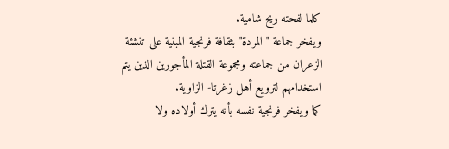كلما لفحته ريح شامية.
ويفخر جماعة "المردة" بثقافة فرنجية المبنية على تنشئة الزعران من جماعته ومجموعة القتلة المأجورين الذين يتم استخدامهم لترويع أهل زغرتا- الزاوية.
كما ويفخر فرنجية نفسه بأنه يترك أولاده ولا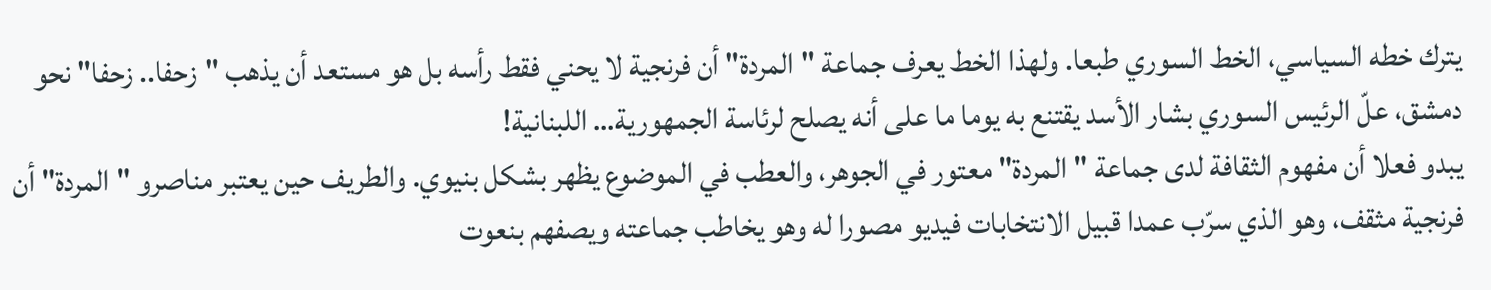يترك خطه السياسي، الخط السوري طبعا. ولهذا الخط يعرف جماعة "المردة" أن فرنجية لا يحني فقط رأسه بل هو مستعد أن يذهب "زحفا.. زحفا" نحو دمشق، علّ الرئيس السوري بشار الأسد يقتنع به يوما ما على أنه يصلح لرئاسة الجمهورية… اللبنانية!
يبدو فعلا أن مفهوم الثقافة لدى جماعة "المردة" معتور في الجوهر، والعطب في الموضوع يظهر بشكل بنيوي. والطريف حين يعتبر مناصرو "المردة" أن فرنجية مثقف، وهو الذي سرّب عمدا قبيل الانتخابات فيديو مصورا له وهو يخاطب جماعته ويصفهم بنعوت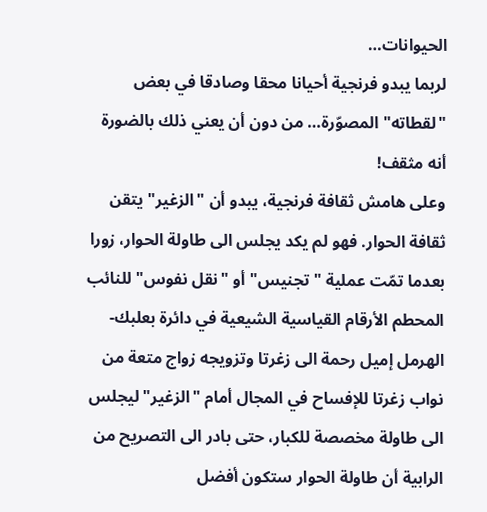الحيوانات…
لربما يبدو فرنجية أحيانا محقا وصادقا في بعض "لقطاته" المصوّرة… من دون أن يعني ذلك بالضورة أنه مثقف!
وعلى هامش ثقافة فرنجية، يبدو أن "الزغير" يتقن ثقافة الحوار. فهو لم يكد يجلس الى طاولة الحوار، زورا بعدما تمّت عملية "تجنيس" أو "نقل نفوس" للنائب المحطم الأرقام القياسية الشيعية في دائرة بعلبك- الهرمل إميل رحمة الى زغرتا وتزويجه زواج متعة من نواب زغرتا للإفساح في المجال أمام "الزغير" ليجلس الى طاولة مخصصة للكبار، حتى بادر الى التصريح من الرابية أن طاولة الحوار ستكون أفضل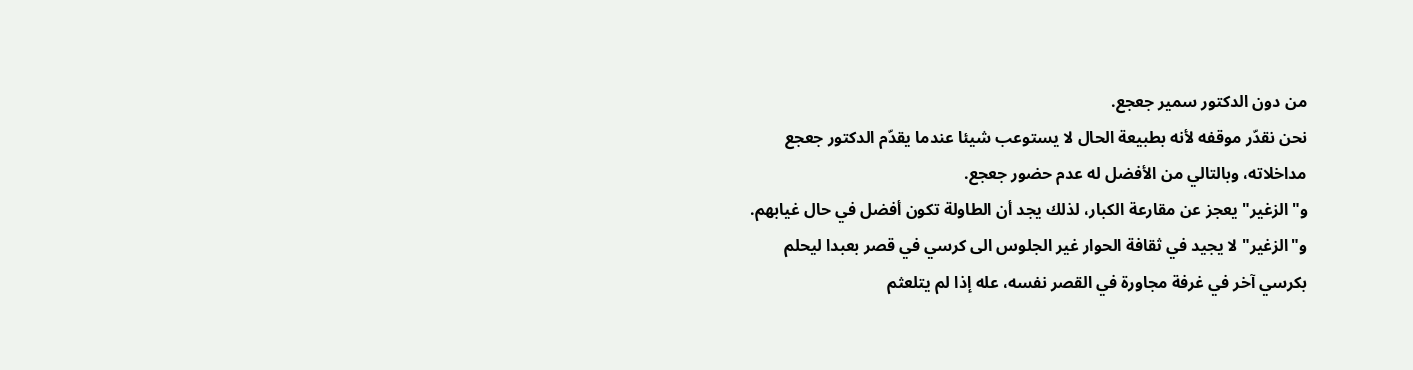من دون الدكتور سمير جعجع.
نحن نقدّر موقفه لأنه بطبيعة الحال لا يستوعب شيئا عندما يقدّم الدكتور جعجع مداخلاته، وبالتالي من الأفضل له عدم حضور جعجع.
و"الزغير" يعجز عن مقارعة الكبار، لذلك يجد أن الطاولة تكون أفضل في حال غيابهم.
و"الزغير" لا يجيد في ثقافة الحوار غير الجلوس الى كرسي في قصر بعبدا ليحلم بكرسي آخر في غرفة مجاورة في القصر نفسه، عله إذا لم يتلعثم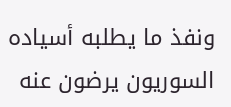ونفذ ما يطلبه أسياده السوريون يرضون عنه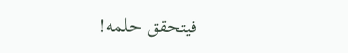فيتحقق حلمه!